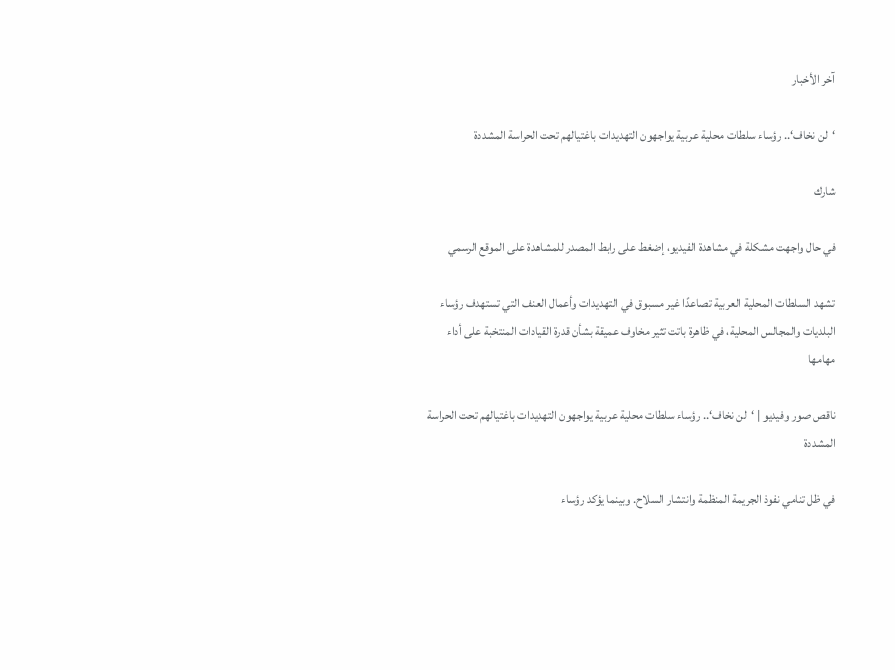آخر الأخبار

‘لن نخاف‘.. رؤساء سلطات محلية عربية يواجهون التهديدات باغتيالهم تحت الحراسة المشددة

شارك

في حال واجهت مشكلة في مشاهدة الفيديو، إضغط على رابط المصدر للمشاهدة على الموقع الرسمي

تشهد السلطات المحلية العربية تصاعدًا غير مسبوق في التهديدات وأعمال العنف التي تستهدف رؤساء البلديات والمجالس المحلية، في ظاهرة باتت تثير مخاوف عميقة بشأن قدرة القيادات المنتخبة على أداء مهامها

ناقص صور وفيديو | ‘لن نخاف‘.. رؤساء سلطات محلية عربية يواجهون التهديدات باغتيالهم تحت الحراسة المشددة

في ظل تنامي نفوذ الجريمة المنظمة وانتشار السلاح. وبينما يؤكد رؤساء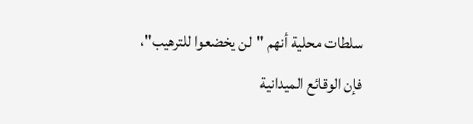سلطات محلية أنهم "لن يخضعوا للترهيب"، فإن الوقائع الميدانية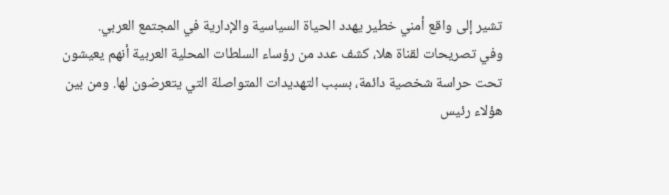تشير إلى واقع أمني خطير يهدد الحياة السياسية والإدارية في المجتمع العربي.
وفي تصريحات لقناة هلا، كشف عدد من رؤساء السلطات المحلية العربية أنهم يعيشون تحت حراسة شخصية دائمة، بسبب التهديدات المتواصلة التي يتعرضون لها. ومن بين هؤلاء رئيس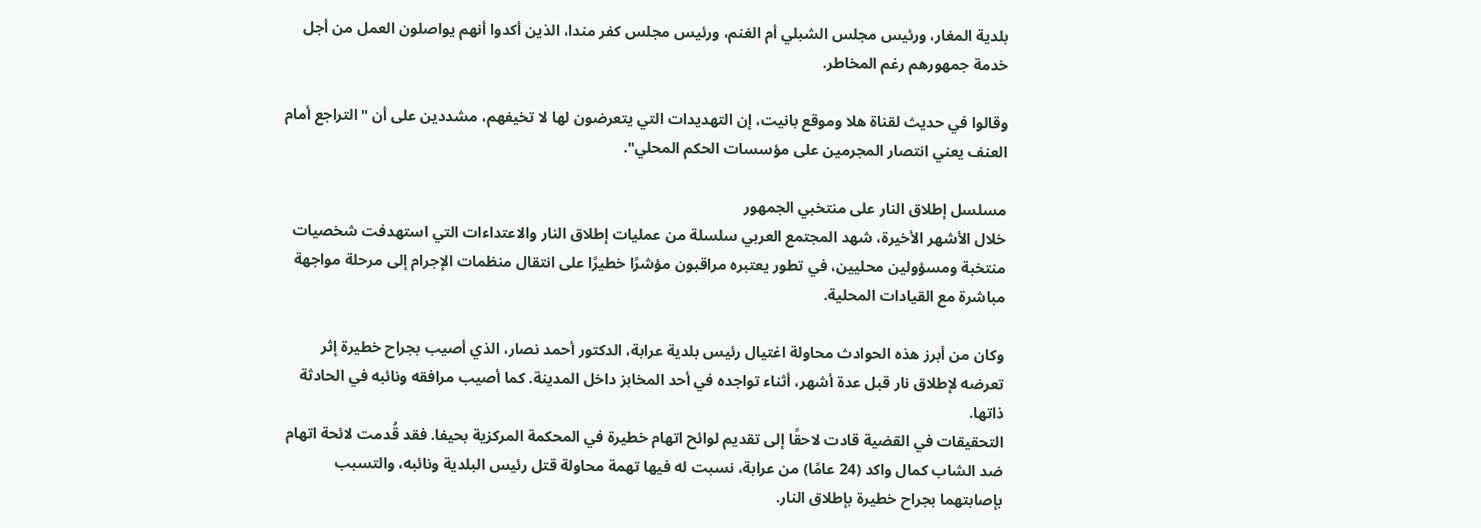بلدية المغار، ورئيس مجلس الشبلي أم الغنم، ورئيس مجلس كفر مندا، الذين أكدوا أنهم يواصلون العمل من أجل خدمة جمهورهم رغم المخاطر.

وقالوا في حديث لقناة هلا وموقع بانيت، إن التهديدات التي يتعرضون لها لا تخيفهم، مشددين على أن "التراجع أمام العنف يعني انتصار المجرمين على مؤسسات الحكم المحلي".

مسلسل إطلاق النار على منتخبي الجمهور
خلال الأشهر الأخيرة، شهد المجتمع العربي سلسلة من عمليات إطلاق النار والاعتداءات التي استهدفت شخصيات منتخبة ومسؤولين محليين، في تطور يعتبره مراقبون مؤشرًا خطيرًا على انتقال منظمات الإجرام إلى مرحلة مواجهة مباشرة مع القيادات المحلية.

وكان من أبرز هذه الحوادث محاولة اغتيال رئيس بلدية عرابة، الدكتور أحمد نصار، الذي أصيب بجراح خطيرة إثر تعرضه لإطلاق نار قبل عدة أشهر، أثناء تواجده في أحد المخابز داخل المدينة. كما أصيب مرافقه ونائبه في الحادثة ذاتها.
التحقيقات في القضية قادت لاحقًا إلى تقديم لوائح اتهام خطيرة في المحكمة المركزية بحيفا. فقد قُدمت لائحة اتهام ضد الشاب كمال واكد (24 عامًا) من عرابة، نسبت له فيها تهمة محاولة قتل رئيس البلدية ونائبه، والتسبب بإصابتهما بجراح خطيرة بإطلاق النار.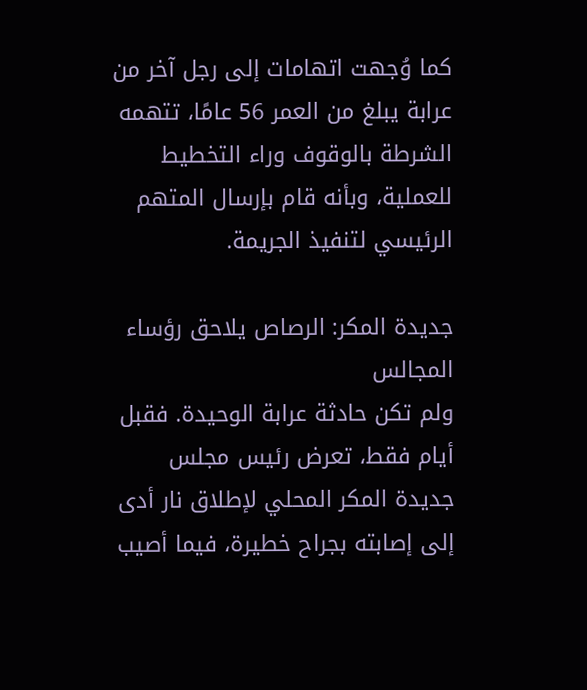كما وُجهت اتهامات إلى رجل آخر من عرابة يبلغ من العمر 56 عامًا، تتهمه الشرطة بالوقوف وراء التخطيط للعملية، وبأنه قام بإرسال المتهم الرئيسي لتنفيذ الجريمة.

جديدة المكر: الرصاص يلاحق رؤساء المجالس
ولم تكن حادثة عرابة الوحيدة. فقبل أيام فقط، تعرض رئيس مجلس جديدة المكر المحلي لإطلاق نار أدى إلى إصابته بجراح خطيرة، فيما أصيب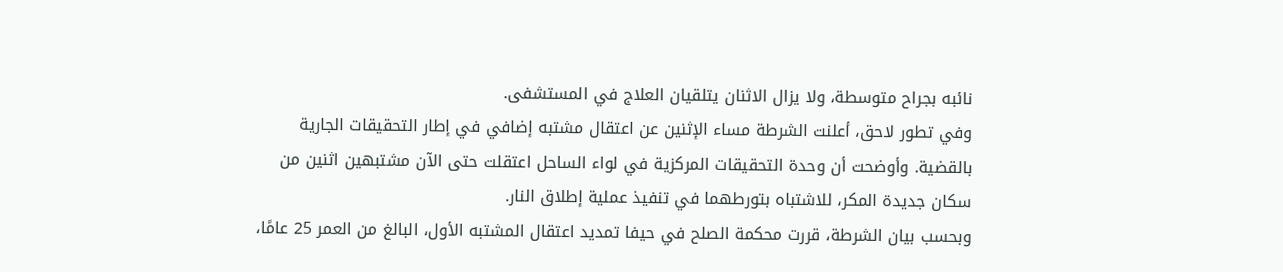نائبه بجراح متوسطة، ولا يزال الاثنان يتلقيان العلاج في المستشفى.
وفي تطور لاحق، أعلنت الشرطة مساء الإثنين عن اعتقال مشتبه إضافي في إطار التحقيقات الجارية بالقضية. وأوضحت أن وحدة التحقيقات المركزية في لواء الساحل اعتقلت حتى الآن مشتبهين اثنين من سكان جديدة المكر، للاشتباه بتورطهما في تنفيذ عملية إطلاق النار.
وبحسب بيان الشرطة، قررت محكمة الصلح في حيفا تمديد اعتقال المشتبه الأول، البالغ من العمر 25 عامًا،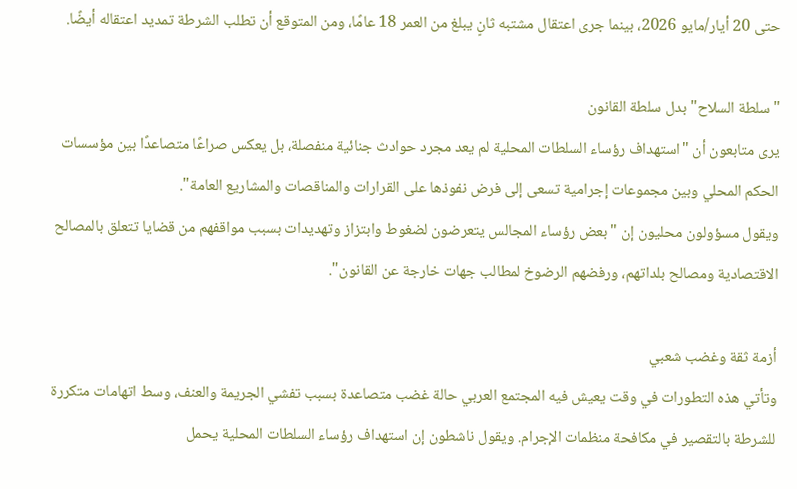حتى 20 أيار/مايو 2026، بينما جرى اعتقال مشتبه ثانٍ يبلغ من العمر 18 عامًا، ومن المتوقع أن تطلب الشرطة تمديد اعتقاله أيضًا.

"سلطة السلاح" بدل سلطة القانون
يرى متابعون أن "استهداف رؤساء السلطات المحلية لم يعد مجرد حوادث جنائية منفصلة، بل يعكس صراعًا متصاعدًا بين مؤسسات الحكم المحلي وبين مجموعات إجرامية تسعى إلى فرض نفوذها على القرارات والمناقصات والمشاريع العامة".
ويقول مسؤولون محليون إن "بعض رؤساء المجالس يتعرضون لضغوط وابتزاز وتهديدات بسبب مواقفهم من قضايا تتعلق بالمصالح الاقتصادية ومصالح بلداتهم، ورفضهم الرضوخ لمطالب جهات خارجة عن القانون".

أزمة ثقة وغضب شعبي
وتأتي هذه التطورات في وقت يعيش فيه المجتمع العربي حالة غضب متصاعدة بسبب تفشي الجريمة والعنف، وسط اتهامات متكررة للشرطة بالتقصير في مكافحة منظمات الإجرام. ويقول ناشطون إن استهداف رؤساء السلطات المحلية يحمل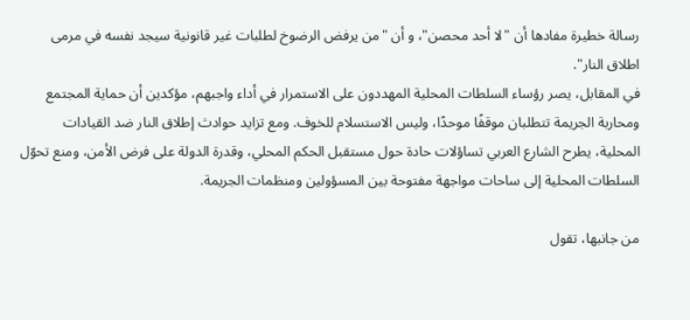رسالة خطيرة مفادها أن "لا أحد محصن"، و أن "من يرفض الرضوخ لطلبات غير قانونية سيجد نفسه في مرمى اطلاق النار".
في المقابل، يصر رؤساء السلطات المحلية المهددون على الاستمرار في أداء واجبهم، مؤكدين أن حماية المجتمع ومحاربة الجريمة تتطلبان موقفًا موحدًا، وليس الاستسلام للخوف. ومع تزايد حوادث إطلاق النار ضد القيادات المحلية، يطرح الشارع العربي تساؤلات حادة حول مستقبل الحكم المحلي، وقدرة الدولة على فرض الأمن، ومنع تحوّل السلطات المحلية إلى ساحات مواجهة مفتوحة بين المسؤولين ومنظمات الجريمة.

من جانبها، تقول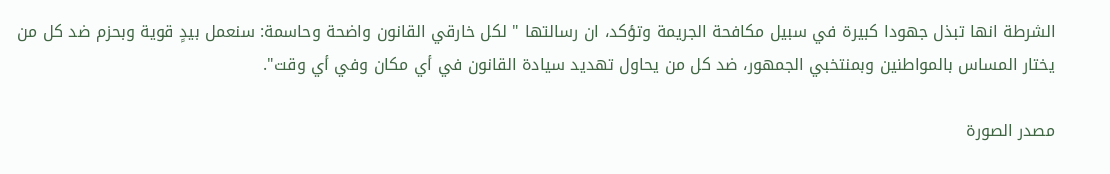الشرطة انها تبذل جهودا كبيرة في سبيل مكافحة الجريمة وتؤكد، ان رسالتها " لكل خارقي القانون واضحة وحاسمة: سنعمل بيدٍ قوية وبحزم ضد كل من يختار المساس بالمواطنين وبمنتخبي الجمهور، ضد كل من يحاول تهديد سيادة القانون في أي مكان وفي أي وقت".

مصدر الصورة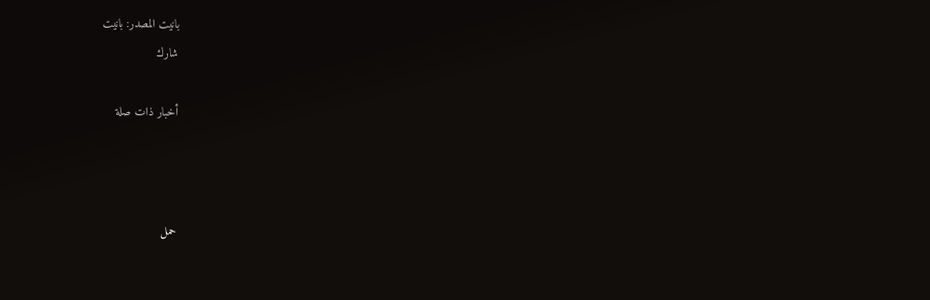بانيت المصدر: بانيت
شارك

أخبار ذات صلة



حمل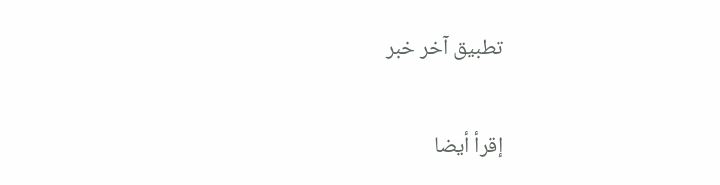تطبيق آخر خبر

إقرأ أيضا